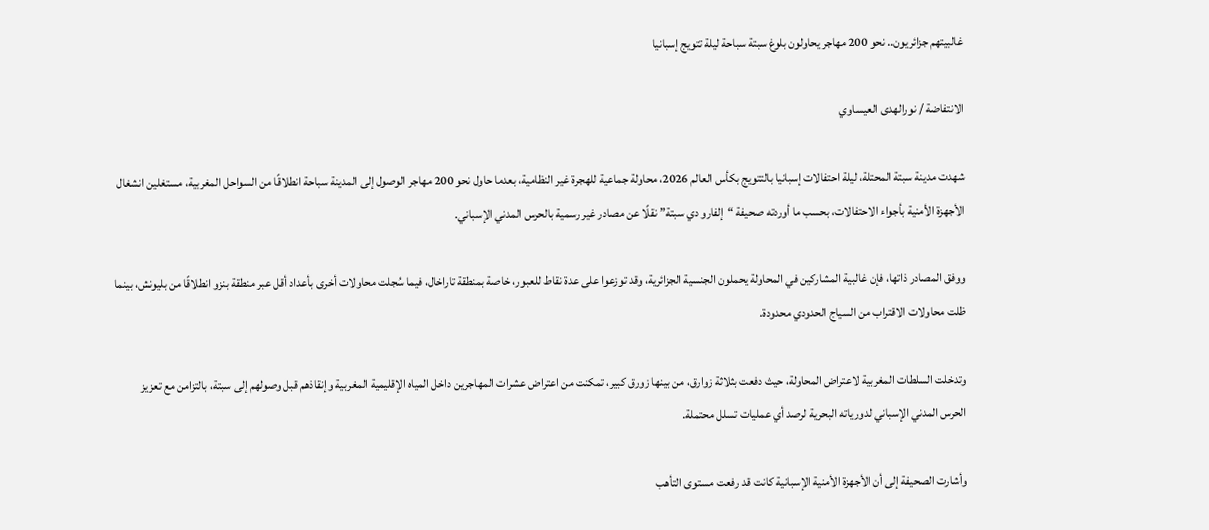غالبيتهم جزائريون.. نحو 200 مهاجر يحاولون بلوغ سبتة سباحة ليلة تتويج إسبانيا

الانتفاضة / نورالهدى العيساوي

شهدت مدينة سبتة المحتلة، ليلة احتفالات إسبانيا بالتتويج بكأس العالم 2026، محاولة جماعية للهجرة غير النظامية، بعدما حاول نحو 200 مهاجر الوصول إلى المدينة سباحة انطلاقًا من السواحل المغربية، مستغلين انشغال الأجهزة الأمنية بأجواء الاحتفالات، بحسب ما أوردته صحيفة “إلفارو دي سبتة” نقلًا عن مصادر غير رسمية بالحرس المدني الإسباني.

ووفق المصادر ذاتها، فإن غالبية المشاركين في المحاولة يحملون الجنسية الجزائرية، وقد توزعوا على عدة نقاط للعبور، خاصة بمنطقة تاراخال، فيما سُجلت محاولات أخرى بأعداد أقل عبر منطقة بنزو انطلاقًا من بليونش، بينما ظلت محاولات الاقتراب من السياج الحدودي محدودة.

وتدخلت السلطات المغربية لاعتراض المحاولة، حيث دفعت بثلاثة زوارق، من بينها زورق كبير، تمكنت من اعتراض عشرات المهاجرين داخل المياه الإقليمية المغربية وإنقاذهم قبل وصولهم إلى سبتة، بالتزامن مع تعزيز الحرس المدني الإسباني لدورياته البحرية لرصد أي عمليات تسلل محتملة.

وأشارت الصحيفة إلى أن الأجهزة الأمنية الإسبانية كانت قد رفعت مستوى التأهب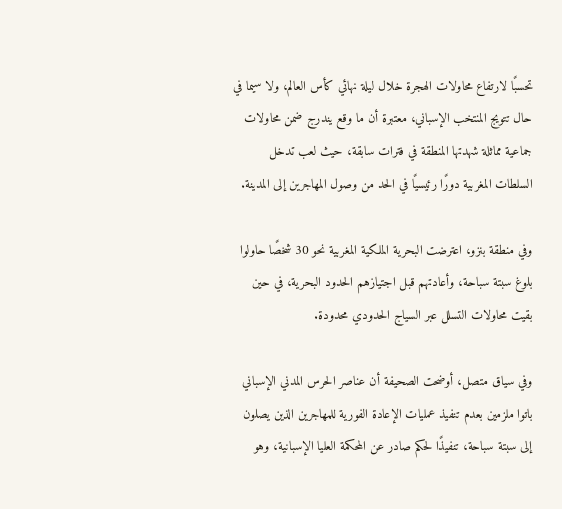تحسبًا لارتفاع محاولات الهجرة خلال ليلة نهائي كأس العالم، ولا سيما في حال تتويج المنتخب الإسباني، معتبرة أن ما وقع يندرج ضمن محاولات جماعية مماثلة شهدتها المنطقة في فترات سابقة، حيث لعب تدخل السلطات المغربية دورًا رئيسيًا في الحد من وصول المهاجرين إلى المدينة.

وفي منطقة بنزو، اعترضت البحرية الملكية المغربية نحو 30 شخصًا حاولوا بلوغ سبتة سباحة، وأعادتهم قبل اجتيازهم الحدود البحرية، في حين بقيت محاولات التسلل عبر السياج الحدودي محدودة.

وفي سياق متصل، أوضحت الصحيفة أن عناصر الحرس المدني الإسباني باتوا ملزمين بعدم تنفيذ عمليات الإعادة الفورية للمهاجرين الذين يصلون إلى سبتة سباحة، تنفيذًا لحكم صادر عن المحكمة العليا الإسبانية، وهو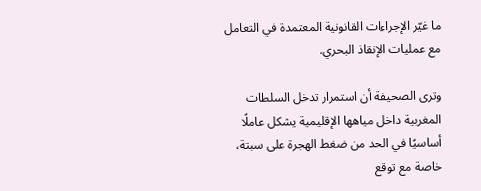ما غيّر الإجراءات القانونية المعتمدة في التعامل مع عمليات الإنقاذ البحري.

وترى الصحيفة أن استمرار تدخل السلطات المغربية داخل مياهها الإقليمية يشكل عاملًا أساسيًا في الحد من ضغط الهجرة على سبتة، خاصة مع توقع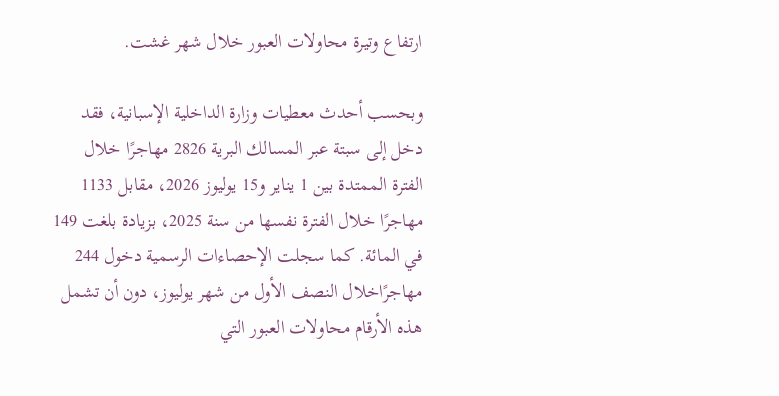ارتفاع وتيرة محاولات العبور خلال شهر غشت.

وبحسب أحدث معطيات وزارة الداخلية الإسبانية، فقد دخل إلى سبتة عبر المسالك البرية 2826 مهاجرًا خلال الفترة الممتدة بين 1 يناير و15 يوليوز 2026، مقابل 1133 مهاجرًا خلال الفترة نفسها من سنة 2025، بزيادة بلغت 149 في المائة. كما سجلت الإحصاءات الرسمية دخول 244 مهاجرًاخلال النصف الأول من شهر يوليوز، دون أن تشمل هذه الأرقام محاولات العبور التي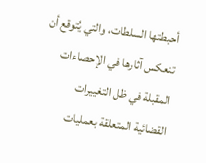أحبطتها السلطات، والتي يُتوقع أن تنعكس آثارها في الإحصاءات المقبلة في ظل التغييرات القضائية المتعلقة بعمليات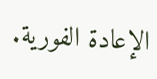الإعادة الفورية.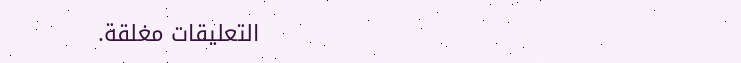التعليقات مغلقة.